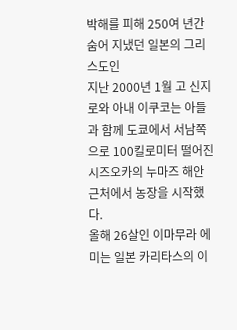박해를 피해 250여 년간 숨어 지냈던 일본의 그리스도인
지난 2000년 1월 고 신지로와 아내 이쿠코는 아들과 함께 도쿄에서 서남쪽으로 100킬로미터 떨어진 시즈오카의 누마즈 해안 근처에서 농장을 시작했다.
올해 26살인 이마무라 에미는 일본 카리타스의 이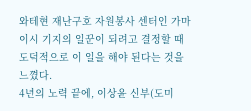와테현 재난구호 자원봉사 센터인 가마이시 기지의 일꾼이 되려고 결정할 때 도덕적으로 이 일을 해야 된다는 것을 느꼈다.
4년의 노력 끝에, 이상윤 신부(도미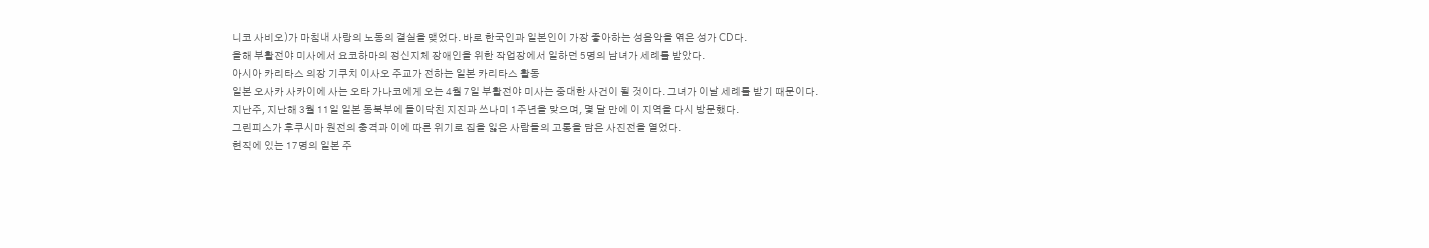니코 사비오)가 마침내 사랑의 노동의 결실을 맺었다. 바로 한국인과 일본인이 가장 좋아하는 성음악을 엮은 성가 CD다.
올해 부활전야 미사에서 요코하마의 정신지체 장애인을 위한 작업장에서 일하던 5명의 남녀가 세례를 받았다.
아시아 카리타스 의장 기쿠치 이사오 주교가 전하는 일본 카리타스 활동
일본 오사카 사카이에 사는 오타 가나코에게 오는 4월 7일 부활전야 미사는 중대한 사건이 될 것이다. 그녀가 이날 세례를 받기 때문이다.
지난주, 지난해 3월 11일 일본 동북부에 들이닥친 지진과 쓰나미 1주년을 맞으며, 몇 달 만에 이 지역을 다시 방문했다.
그린피스가 후쿠시마 원전의 충격과 이에 따른 위기로 집을 잃은 사람들의 고통을 담은 사진전을 열었다.
현직에 있는 17명의 일본 주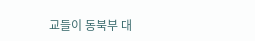교들이 동북부 대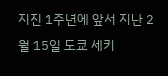지진 1주년에 앞서 지난 2월 15일 도쿄 세키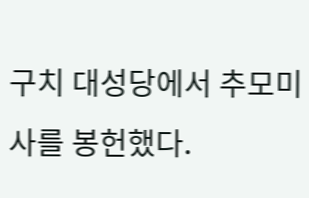구치 대성당에서 추모미사를 봉헌했다.